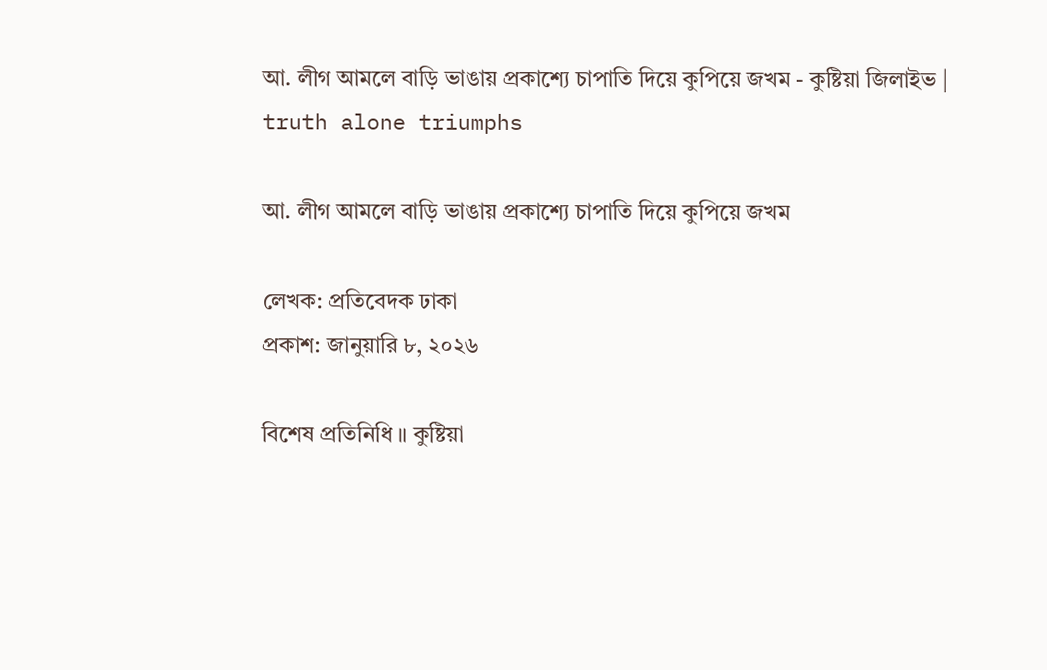আ. লীগ আমলে বাড়ি ভাঙায় প্রকাশ্যে চাপাতি দিয়ে কুপিয়ে জখম - কুষ্টিয়া জিলাইভ | truth alone triumphs

আ. লীগ আমলে বাড়ি ভাঙায় প্রকাশ্যে চাপাতি দিয়ে কুপিয়ে জখম

লেখক: প্রতিবেদক ঢাকা
প্রকাশ: জানুয়ারি ৮, ২০২৬

বিশেষ প্রতিনিধি ॥ কুষ্টিয়া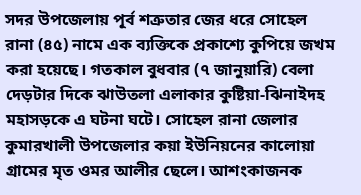সদর উপজেলায় পূর্ব শত্রুতার জের ধরে সোহেল রানা (৪৫) নামে এক ব্যক্তিকে প্রকাশ্যে কুপিয়ে জখম করা হয়েছে। গতকাল বুধবার (৭ জানুয়ারি) বেলা দেড়টার দিকে ঝাউতলা এলাকার কুষ্টিয়া-ঝিনাইদহ মহাসড়কে এ ঘটনা ঘটে। সোহেল রানা জেলার কুমারখালী উপজেলার কয়া ইউনিয়নের কালোয়া গ্রামের মৃত ওমর আলীর ছেলে। আশংকাজনক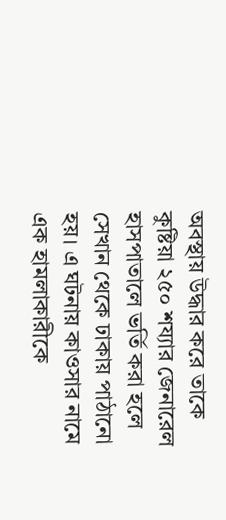অবস্থায় উদ্ধার করে তাকে কুষ্টিয়া ২৫০ শয্যার জেনারেল হাসপাতালে ভর্তি করা হলে সেখান থেকে ঢাকায় পাঠানো হয়। এ ঘটনায় কাওসার নামে এক হামলাকারীকে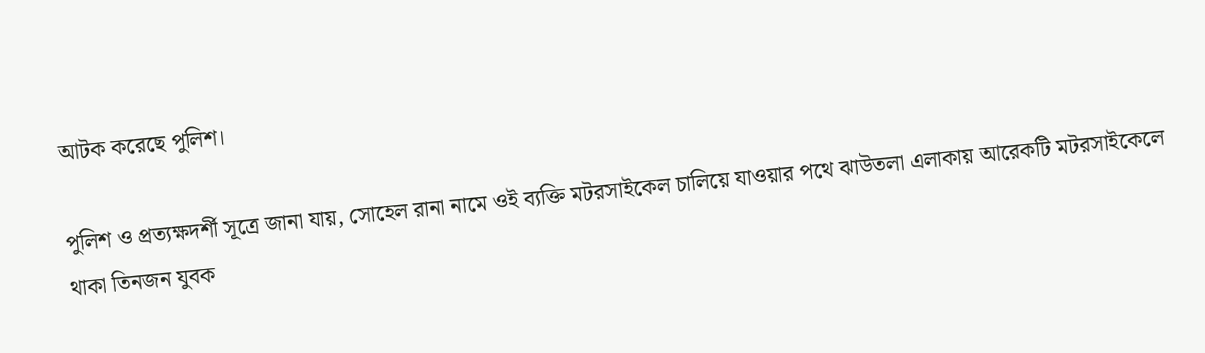আটক করেছে পুলিশ।

পুলিশ ও প্রত্যক্ষদর্শী সূত্রে জানা যায়, সোহেল রানা নামে ওই ব্যক্তি মটরসাইকেল চালিয়ে যাওয়ার পথে ঝাউতলা এলাকায় আরেকটি মটরসাইকেলে থাকা তিনজন যুবক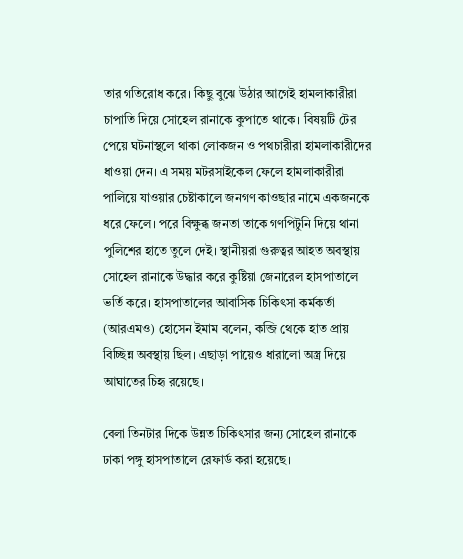তার গতিরোধ করে। কিছু বুঝে উঠার আগেই হামলাকারীরা চাপাতি দিয়ে সোহেল রানাকে কুপাতে থাকে। বিষয়টি টের পেয়ে ঘটনাস্থলে থাকা লোকজন ও পথচারীরা হামলাকারীদের ধাওয়া দেন। এ সময় মটরসাইকেল ফেলে হামলাকারীরা পালিয়ে যাওয়ার চেষ্টাকালে জনগণ কাওছার নামে একজনকে ধরে ফেলে। পরে বিক্ষুব্ধ জনতা তাকে গণপিটুনি দিয়ে থানা পুলিশের হাতে তুলে দেই। স্থানীয়রা গুরুত্বর আহত অবস্থায় সোহেল রানাকে উদ্ধার করে কুষ্টিয়া জেনারেল হাসপাতালে ভর্তি করে। হাসপাতালের আবাসিক চিকিৎসা কর্মকর্তা (আরএমও) হোসেন ইমাম বলেন, কব্জি থেকে হাত প্রায় বিচ্ছিন্ন অবস্থায় ছিল। এছাড়া পায়েও ধারালো অস্ত্র দিয়ে আঘাতের চিহৃ রয়েছে।

বেলা তিনটার দিকে উন্নত চিকিৎসার জন্য সোহেল রানাকে ঢাকা পঙ্গু হাসপাতালে রেফার্ড করা হয়েছে।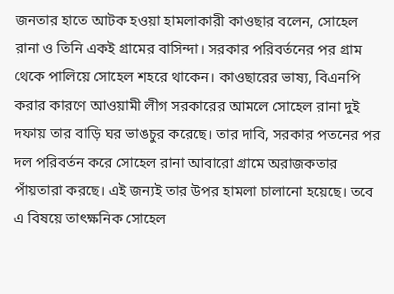জনতার হাতে আটক হওয়া হামলাকারী কাওছার বলেন, সোহেল রানা ও তিনি একই গ্রামের বাসিন্দা। সরকার পরিবর্তনের পর গ্রাম থেকে পালিয়ে সোহেল শহরে থাকেন। কাওছারের ভাষ্য, বিএনপি করার কারণে আওয়ামী লীগ সরকারের আমলে সোহেল রানা দুই দফায় তার বাড়ি ঘর ভাঙচুর করেছে। তার দাবি, সরকার পতনের পর দল পরিবর্তন করে সোহেল রানা আবারো গ্রামে অরাজকতার পাঁয়তারা করছে। এই জন্যই তার উপর হামলা চালানো হয়েছে। তবে এ বিষয়ে তাৎক্ষনিক সোহেল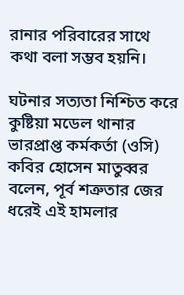রানার পরিবারের সাথে কথা বলা সম্ভব হয়নি।

ঘটনার সত্যতা নিশ্চিত করে কুষ্টিয়া মডেল থানার ভারপ্রাপ্ত কর্মকর্তা (ওসি) কবির হোসেন মাতুব্বর বলেন, পূর্ব শত্রুতার জের ধরেই এই হামলার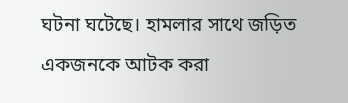ঘটনা ঘটেছে। হামলার সাথে জড়িত একজনকে আটক করা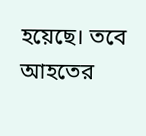হয়েছে। তবে আহতের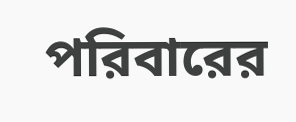পরিবারের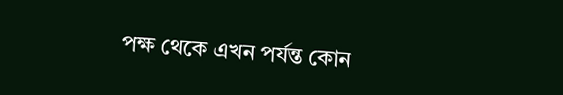পক্ষ থেকে এখন পর্যন্ত কোন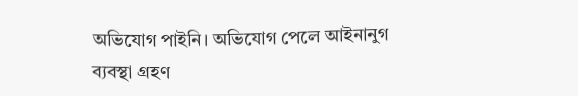অভিযোগ পাইনি। অভিযোগ পেলে আইনানুগ ব্যবস্থা গ্রহণ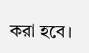করা হবে।